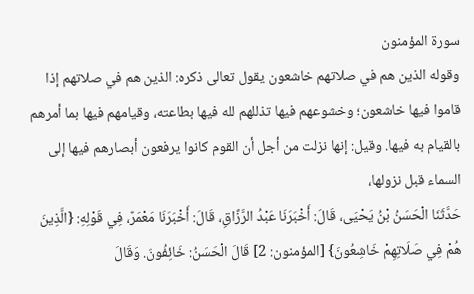سورة المؤمنون
وقوله الذين هم في صلاتهم خاشعون يقول تعالى ذكره: الذين هم في صلاتهم إذا قاموا فيها خاشعون؛ وخشوعهم فيها تذللهم لله فيها بطاعته، وقيامهم فيها بما أمرهم بالقيام به فيها. وقيل: إنها نزلت من أجل أن القوم كانوا يرفعون أبصارهم فيها إلى السماء قبل نزولها،
حَدَّثَنَا الْحَسَنُ بْنُ يَحْيَى، قَالَ: أَخْبَرَنَا عَبْدُ الرَّزَّاقِ، قَالَ: أَخْبَرَنَا مَعْمَرٌ، فِي قَوْلِهِ: {الَّذِينَ هُمْ فِي صَلَاتِهِمْ خَاشِعُونَ} [المؤمنون: 2] قَالَ الْحَسَنُ: خَائِفُونَ. وَقَالَ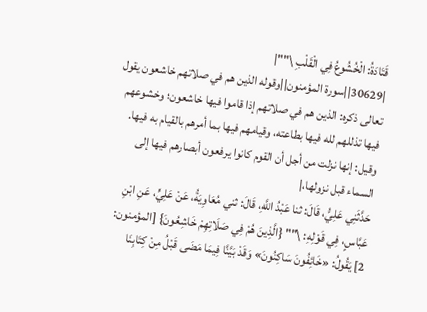قَتَادَةُ: الْخُشُوعُ فِي الْقَلْبِ \""|
|30629||سورة المؤمنون||وقوله الذين هم في صلاتهم خاشعون يقول تعالى ذكره: الذين هم في صلاتهم إذا قاموا فيها خاشعون؛ وخشوعهم فيها تذللهم لله فيها بطاعته، وقيامهم فيها بما أمرهم بالقيام به فيها. وقيل: إنها نزلت من أجل أن القوم كانوا يرفعون أبصارهم فيها إلى السماء قبل نزولها،|
حَدَّثَنِي عَلِيُّ، قَالَ: ثنا عَبْدُ اللَّهِ، قَالَ: ثني مُعَاوِيَةُ، عَنْ عَلِيٍّ، عَنِ ابْنِ عَبَّاسٍ، فِي قَوْلِهِ: \"" {الَّذِينَ هُمْ فِي صَلَاتِهِمْ خَاشِعُونَ} [المؤمنون: 2] يَقُولُ: «خَائِفُونَ سَاكِنُونَ» وَقَدْ بَيَّنَّا فِيمَا مَضَى قَبْلُ مِنْ كِتَابِنَا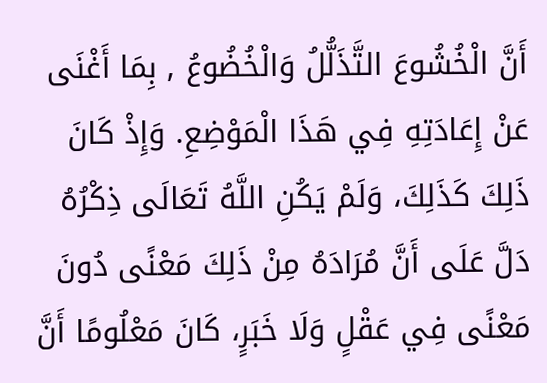أَنَّ الْخُشُوعَ التَّذَلُّلُ وَالْخُضُوعُ , بِمَا أَغْنَى عَنْ إِعَادَتِهِ فِي هَذَا الْمَوْضِعِ. وَإِذْ كَانَ ذَلِكَ كَذَلِكَ، وَلَمْ يَكُنِ اللَّهُ تَعَالَى ذِكْرُهُ دَلَّ عَلَى أَنَّ مُرَادَهُ مِنْ ذَلِكَ مَعْنًى دُونَ مَعْنًى فِي عَقْلٍ وَلَا خَبَرٍ، كَانَ مَعْلُومًا أَنَّ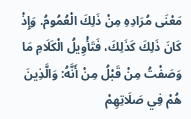مَعْنَى مُرَادِهِ مِنْ ذَلِكَ الْعُمُومُ. وَإِذْ كَانَ ذَلِكَ كَذَلِكَ، فَتَأْوِيلُ الْكَلَامِ مَا وَصَفْتُ مِنْ قَبْلُ مِنْ أَنَّهُ: وَالَّذِينَ هُمْ فِي صَلَاتِهِمْ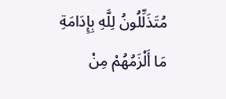مُتَذَلِّلُونُ لِلَّهِ بِإِدَامَةِ مَا أَلْزَمُهُمْ مِنْ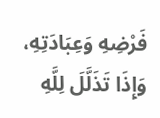فَرْضِهِ وَعِبَادَتِهِ، وَإِذَا تَذَلَّلَ لِلَّهِ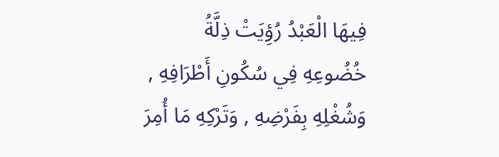فِيهَا الْعَبْدُ رُؤِيَتْ ذِلَّةُ خُضُوعِهِ فِي سُكُونِ أَطْرَافِهِ , وَشُغْلِهِ بِفَرْضِهِ , وَتَرْكِهِ مَا أُمِرَ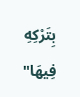بِتَرْكِهِ فِيهَا"